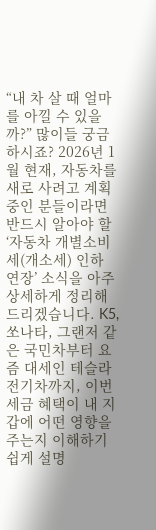“내 차 살 때 얼마를 아낄 수 있을까?” 많이들 궁금하시죠? 2026년 1월 현재, 자동차를 새로 사려고 계획 중인 분들이라면 반드시 알아야 할 ‘자동차 개별소비세(개소세) 인하 연장’ 소식을 아주 상세하게 정리해 드리겠습니다. K5, 쏘나타, 그랜저 같은 국민차부터 요즘 대세인 테슬라 전기차까지, 이번 세금 혜택이 내 지갑에 어떤 영향을 주는지 이해하기 쉽게 설명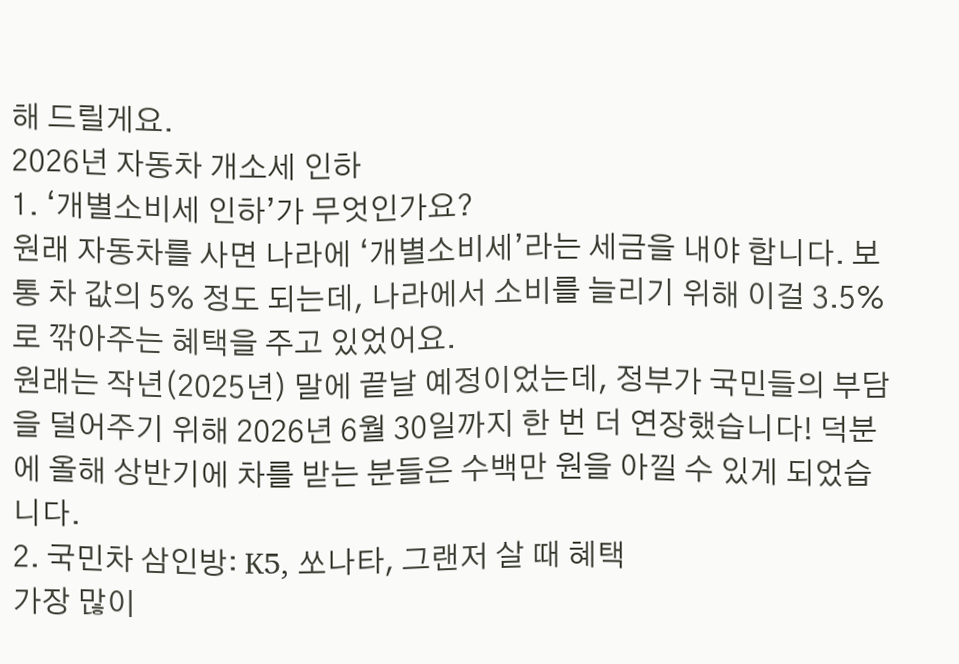해 드릴게요.
2026년 자동차 개소세 인하
1. ‘개별소비세 인하’가 무엇인가요?
원래 자동차를 사면 나라에 ‘개별소비세’라는 세금을 내야 합니다. 보통 차 값의 5% 정도 되는데, 나라에서 소비를 늘리기 위해 이걸 3.5%로 깎아주는 혜택을 주고 있었어요.
원래는 작년(2025년) 말에 끝날 예정이었는데, 정부가 국민들의 부담을 덜어주기 위해 2026년 6월 30일까지 한 번 더 연장했습니다! 덕분에 올해 상반기에 차를 받는 분들은 수백만 원을 아낄 수 있게 되었습니다.
2. 국민차 삼인방: K5, 쏘나타, 그랜저 살 때 혜택
가장 많이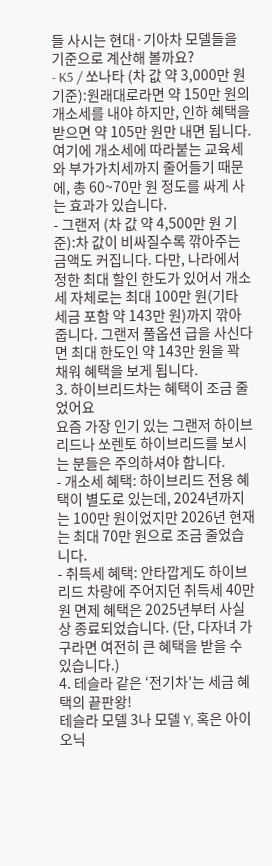들 사시는 현대·기아차 모델들을 기준으로 계산해 볼까요?
- K5 / 쏘나타 (차 값 약 3,000만 원 기준):원래대로라면 약 150만 원의 개소세를 내야 하지만, 인하 혜택을 받으면 약 105만 원만 내면 됩니다. 여기에 개소세에 따라붙는 교육세와 부가가치세까지 줄어들기 때문에, 총 60~70만 원 정도를 싸게 사는 효과가 있습니다.
- 그랜저 (차 값 약 4,500만 원 기준):차 값이 비싸질수록 깎아주는 금액도 커집니다. 다만, 나라에서 정한 최대 할인 한도가 있어서 개소세 자체로는 최대 100만 원(기타 세금 포함 약 143만 원)까지 깎아줍니다. 그랜저 풀옵션 급을 사신다면 최대 한도인 약 143만 원을 꽉 채워 혜택을 보게 됩니다.
3. 하이브리드차는 혜택이 조금 줄었어요
요즘 가장 인기 있는 그랜저 하이브리드나 쏘렌토 하이브리드를 보시는 분들은 주의하셔야 합니다.
- 개소세 혜택: 하이브리드 전용 혜택이 별도로 있는데, 2024년까지는 100만 원이었지만 2026년 현재는 최대 70만 원으로 조금 줄었습니다.
- 취득세 혜택: 안타깝게도 하이브리드 차량에 주어지던 취득세 40만 원 면제 혜택은 2025년부터 사실상 종료되었습니다. (단, 다자녀 가구라면 여전히 큰 혜택을 받을 수 있습니다.)
4. 테슬라 같은 ‘전기차’는 세금 혜택의 끝판왕!
테슬라 모델 3나 모델 Y, 혹은 아이오닉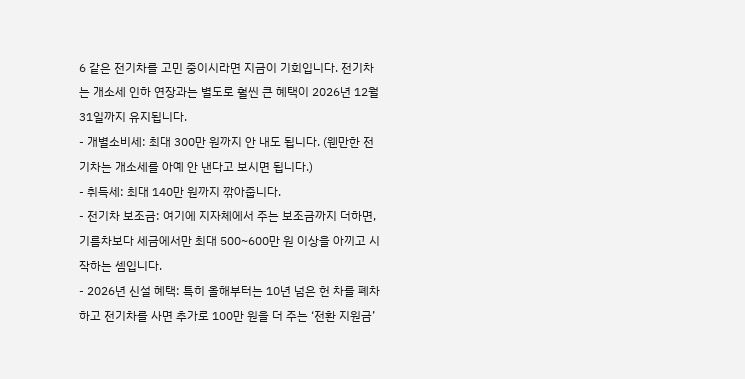6 같은 전기차를 고민 중이시라면 지금이 기회입니다. 전기차는 개소세 인하 연장과는 별도로 훨씬 큰 혜택이 2026년 12월 31일까지 유지됩니다.
- 개별소비세: 최대 300만 원까지 안 내도 됩니다. (웬만한 전기차는 개소세를 아예 안 낸다고 보시면 됩니다.)
- 취득세: 최대 140만 원까지 깎아줍니다.
- 전기차 보조금: 여기에 지자체에서 주는 보조금까지 더하면, 기름차보다 세금에서만 최대 500~600만 원 이상을 아끼고 시작하는 셈입니다.
- 2026년 신설 혜택: 특히 올해부터는 10년 넘은 헌 차를 폐차하고 전기차를 사면 추가로 100만 원을 더 주는 ‘전환 지원금’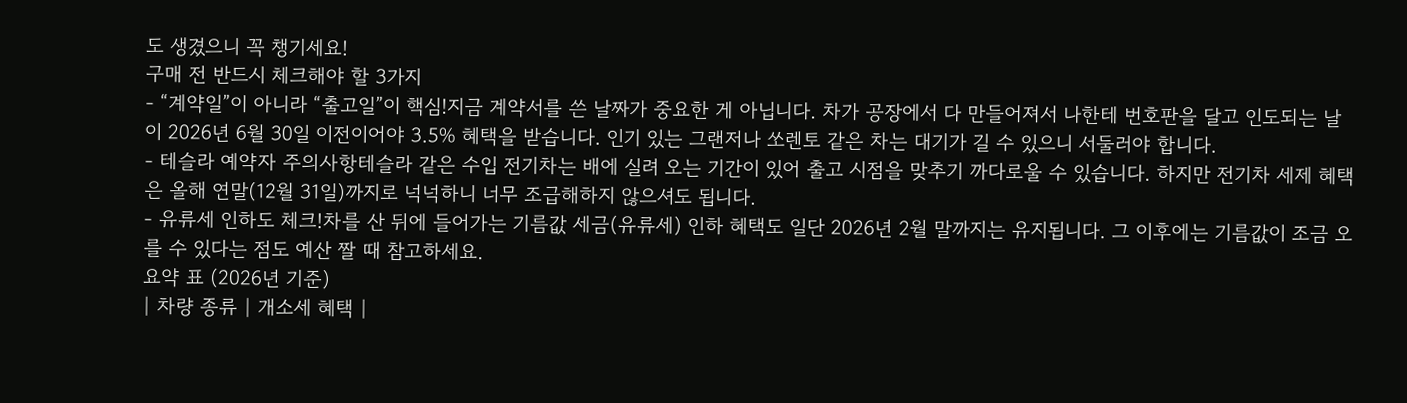도 생겼으니 꼭 챙기세요!
구매 전 반드시 체크해야 할 3가지
- “계약일”이 아니라 “출고일”이 핵심!지금 계약서를 쓴 날짜가 중요한 게 아닙니다. 차가 공장에서 다 만들어져서 나한테 번호판을 달고 인도되는 날이 2026년 6월 30일 이전이어야 3.5% 혜택을 받습니다. 인기 있는 그랜저나 쏘렌토 같은 차는 대기가 길 수 있으니 서둘러야 합니다.
- 테슬라 예약자 주의사항테슬라 같은 수입 전기차는 배에 실려 오는 기간이 있어 출고 시점을 맞추기 까다로울 수 있습니다. 하지만 전기차 세제 혜택은 올해 연말(12월 31일)까지로 넉넉하니 너무 조급해하지 않으셔도 됩니다.
- 유류세 인하도 체크!차를 산 뒤에 들어가는 기름값 세금(유류세) 인하 혜택도 일단 2026년 2월 말까지는 유지됩니다. 그 이후에는 기름값이 조금 오를 수 있다는 점도 예산 짤 때 참고하세요.
요약 표 (2026년 기준)
| 차량 종류 | 개소세 혜택 |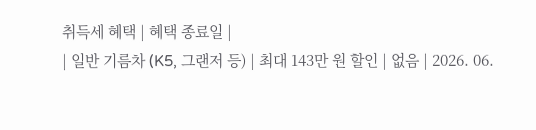취득세 혜택 | 혜택 종료일 |
| 일반 기름차 (K5, 그랜저 등) | 최대 143만 원 할인 | 없음 | 2026. 06.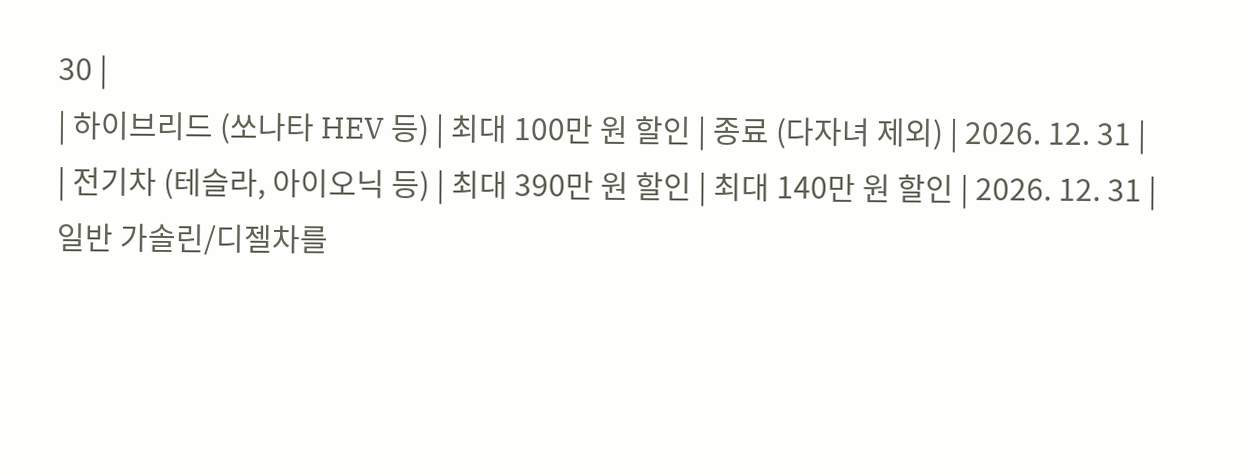30 |
| 하이브리드 (쏘나타 HEV 등) | 최대 100만 원 할인 | 종료 (다자녀 제외) | 2026. 12. 31 |
| 전기차 (테슬라, 아이오닉 등) | 최대 390만 원 할인 | 최대 140만 원 할인 | 2026. 12. 31 |
일반 가솔린/디젤차를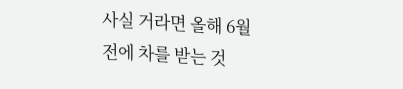사실 거라면 올해 6월 전에 차를 받는 것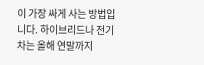이 가장 싸게 사는 방법입니다. 하이브리드나 전기차는 올해 연말까지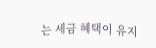는 세금 혜택이 유지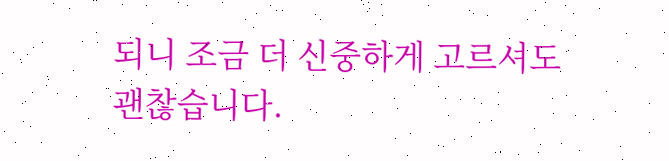되니 조금 더 신중하게 고르셔도 괜찮습니다.